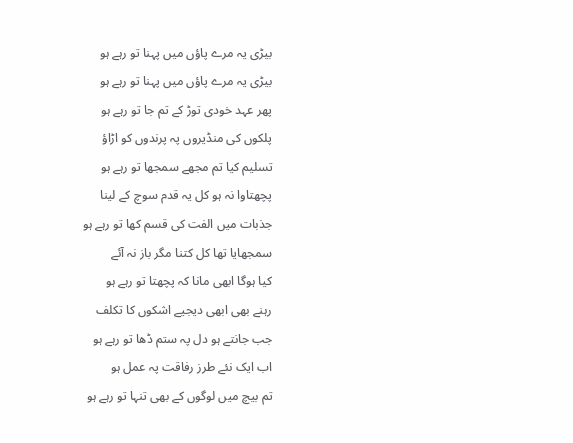بیڑی یہ مرے پاؤں میں پہنا تو رہے ہو
بیڑی یہ مرے پاؤں میں پہنا تو رہے ہو
پھر عہد خودی توڑ کے تم جا تو رہے ہو
پلکوں کی منڈیروں پہ پرندوں کو اڑاؤ
تسلیم کیا تم مجھے سمجھا تو رہے ہو
پچھتاوا نہ ہو کل یہ قدم سوچ کے لینا
جذبات میں الفت کی قسم کھا تو رہے ہو
سمجھایا تھا کل کتنا مگر باز نہ آئے
کیا ہوگا ابھی مانا کہ پچھتا تو رہے ہو
رہنے بھی ابھی دیجیے اشکوں کا تکلف
جب جانتے ہو دل پہ ستم ڈھا تو رہے ہو
اب ایک نئے طرز رفاقت پہ عمل ہو
تم بیچ میں لوگوں کے بھی تنہا تو رہے ہو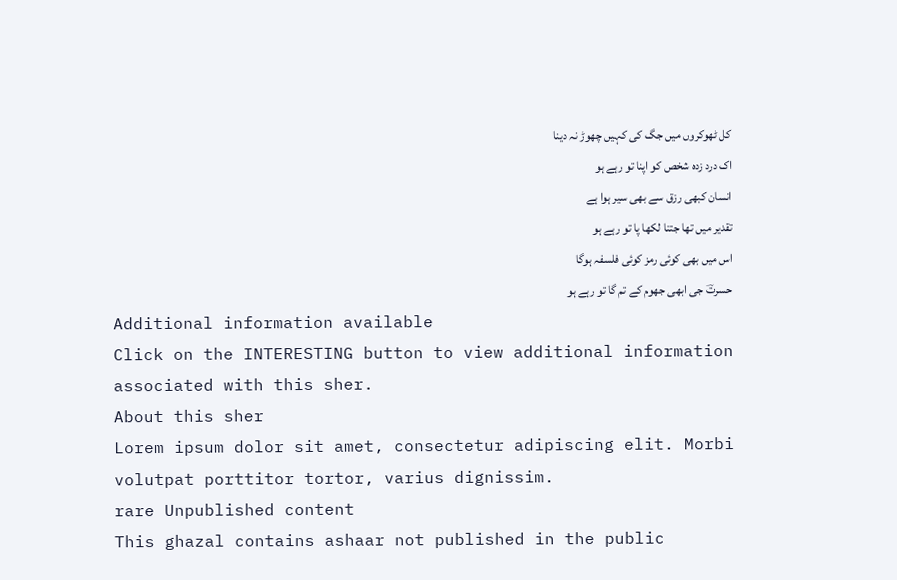کل ٹھوکروں میں جگ کی کہیں چھوڑ نہ دینا
اک درد زدہ شخص کو اپنا تو رہے ہو
انسان کبھی رزق سے بھی سیر ہوا ہے
تقدیر میں تھا جتنا لکھا پا تو رہے ہو
اس میں بھی کوئی رمز کوئی فلسفہ ہوگا
حسرتؔ جی ابھی جھوم کے تم گا تو رہے ہو
Additional information available
Click on the INTERESTING button to view additional information associated with this sher.
About this sher
Lorem ipsum dolor sit amet, consectetur adipiscing elit. Morbi volutpat porttitor tortor, varius dignissim.
rare Unpublished content
This ghazal contains ashaar not published in the public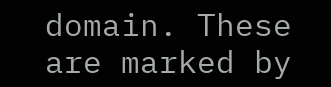domain. These are marked by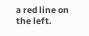a red line on the left.